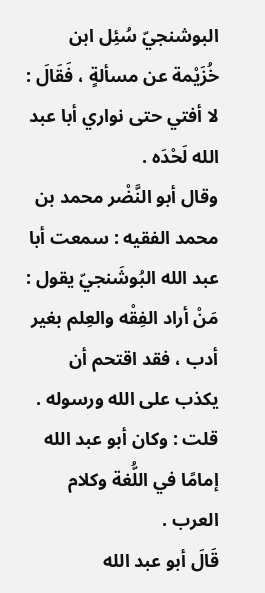البوشنجيّ سُئِل ابن خُزَيْمة عن مسألةٍ ، فَقَالَ : لا أفتي حتى نواري أبا عبد الله لَحْدَه .
وقال أبو النَّضْر محمد بن محمد الفقيه : سمعت أبا عبد الله البُوشَنجيّ يقول : مَنْ أراد الفِقْه والعِلم بغير أدب ، فقد اقتحم أن يكذب على الله ورسوله .
قلت : وكان أبو عبد الله إمامًا في اللُّغة وكلام العرب .
قَالَ أبو عبد الله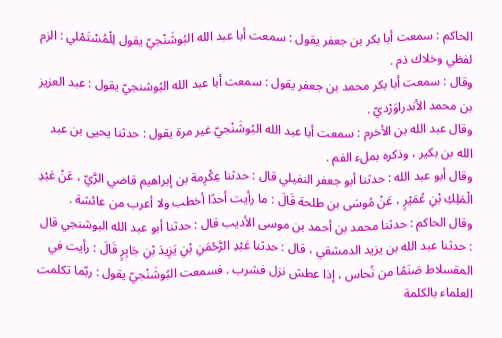الحاكم : سمعت أبا بكر بن جعفر يقول : سمعت أبا عبد الله البُوشَنْجيّ يقول لِلْمُسْتَمْلي : الزم لفظي وخلاك ذم .
وقال : سمعت أبا بكر محمد بن جعفر يقول : سمعت أبا عبد الله البُوشنجيّ يقول : عبد العزيز بن محمد الأندراوَرْديّ .
وقال عبد الله بن الأخرم : سمعت أبا عبد الله البُوشَنْجيّ غير مرة يقول : حدثنا يحيى بن عبد الله بن بكير ، وذكره بملء الفم .
وقال أبو عبد الله : حدثنا أبو جعفر النفيلي قال : حدثنا عِكْرِمة بن إبراهيم قاضي الرَّيّ ، عَنْ عَبْدِ الْمَلِكِ بْنِ عُمَيْرٍ ، عَنْ مُوسَى بن طلحة قَالَ : ما رأيت أحدًا أخطب ولا أعرب من عائشة .
وقال الحاكم : حدثنا محمد بن أحمد بن موسى الأديب قال : حدثنا أبو عبد الله البوشنجي قال : حدثنا عبد الله بن يزيد الدمشقي ، قال : حدثنا عَبْدِ الرَّحْمَنِ بْنِ يَزِيدَ بْنِ جَابِرٍ قَالَ : رأيت في المقسلاط صَنَمًا من نُحاس ، إذا عطش نزل فشرب . فسمعت البُوشَنْجيّ يقول : ربّما تكلمت العلماء بالكلمة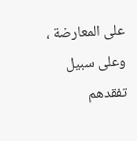على المعارضة ، وعلى سبيل تفقدهم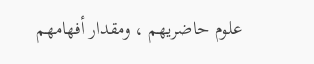علوم حاضريهم ، ومقدار أفهامهم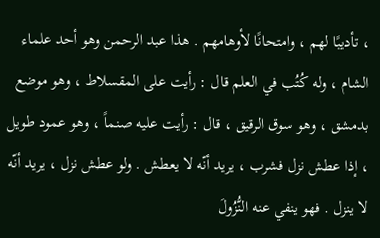، تأديبًا لهم ، وامتحانًا لأوهامهم . هذا عبد الرحمن وهو أحد علماء الشام ، وله كُتُب في العلم قال : رأيت على المقسلاط ، وهو موضع بدمشق ، وهو سوق الرقيق ، قال : رأيت عليه صنماً ، وهو عمود طويل ، إذا عطش نزل فشرب ، يريد أنّه لا يعطش . ولو عطش نزل ، يريد أنّه لا ينزل . فهو ينفي عنه النُّزُولَ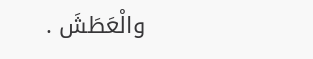والْعَطَشَ .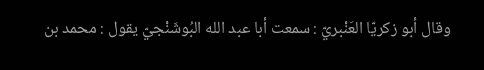وقال أبو زكريّا العَنْبريّ : سمعت أبا عبد الله البُوشَنْجيّ يقول : محمد بن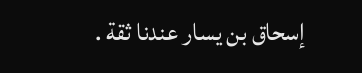إسحاق بن يسار عندنا ثقة .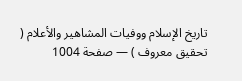تاريخ الإسلام ووفيات المشاهير والأعلام ( تحقيق معروف ) — صفحة 1004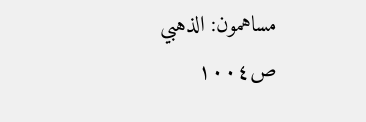مساهمون: الذهبي
ص١٠٠٤